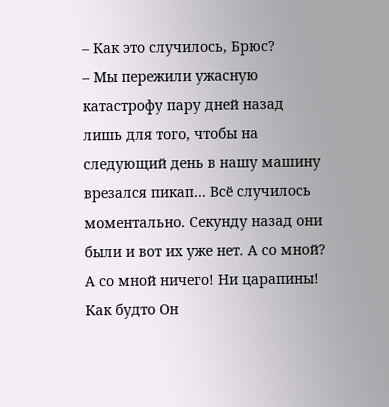– Как это случилось, Брюс?
– Мы пережили ужасную катастрофу пару дней назад лишь для того, чтобы на следующий день в нашу машину врезался пикап… Всё случилось моментально. Секунду назад они были и вот их уже нет. А со мной? А со мной ничего! Ни царапины! Как будто Он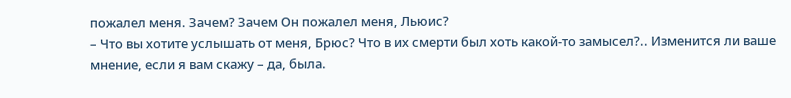пожалел меня. Зачем? Зачем Он пожалел меня, Льюис?
– Что вы хотите услышать от меня, Брюс? Что в их смерти был хоть какой-то замысел?.. Изменится ли ваше мнение, если я вам скажу – да, была.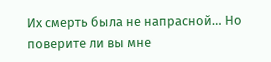Их смерть была не напрасной… Но поверите ли вы мне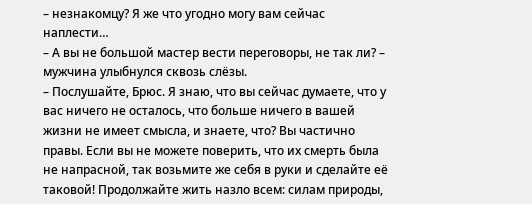– незнакомцу? Я же что угодно могу вам сейчас наплести…
– А вы не большой мастер вести переговоры, не так ли? – мужчина улыбнулся сквозь слёзы.
– Послушайте, Брюс. Я знаю, что вы сейчас думаете, что у вас ничего не осталось, что больше ничего в вашей жизни не имеет смысла, и знаете, что? Вы частично правы. Если вы не можете поверить, что их смерть была не напрасной, так возьмите же себя в руки и сделайте её таковой! Продолжайте жить назло всем: силам природы,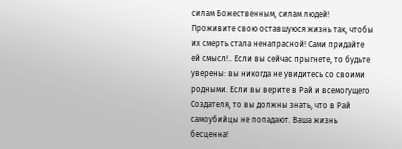силам Божественным, силам людей! Проживите свою оставшуюся жизнь так, чтобы их смерть стала ненапрасной! Сами придайте ей смысл!.. Если вы сейчас прыгнете, то будьте уверены: вы никогда не увидитесь со своими родными. Если вы верите в Рай и всемогущего Создателя, то вы должны знать, что в Рай самоубийцы не попадают. Ваша жизнь бесценна!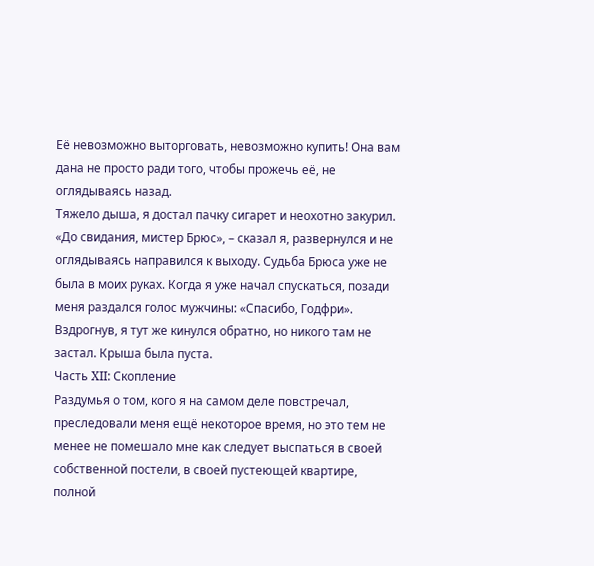Её невозможно выторговать, невозможно купить! Она вам дана не просто ради того, чтобы прожечь её, не оглядываясь назад.
Тяжело дыша, я достал пачку сигарет и неохотно закурил. «До свидания, мистер Брюс», – сказал я, развернулся и не оглядываясь направился к выходу. Судьба Брюса уже не была в моих руках. Когда я уже начал спускаться, позади меня раздался голос мужчины: «Спасибо, Годфри». Вздрогнув, я тут же кинулся обратно, но никого там не застал. Крыша была пуста.
Часть XII: Скопление
Раздумья о том, кого я на самом деле повстречал, преследовали меня ещё некоторое время, но это тем не менее не помешало мне как следует выспаться в своей собственной постели, в своей пустеющей квартире, полной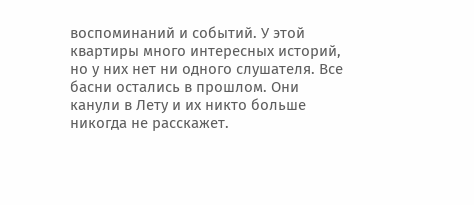воспоминаний и событий. У этой квартиры много интересных историй, но у них нет ни одного слушателя. Все басни остались в прошлом. Они канули в Лету и их никто больше никогда не расскажет.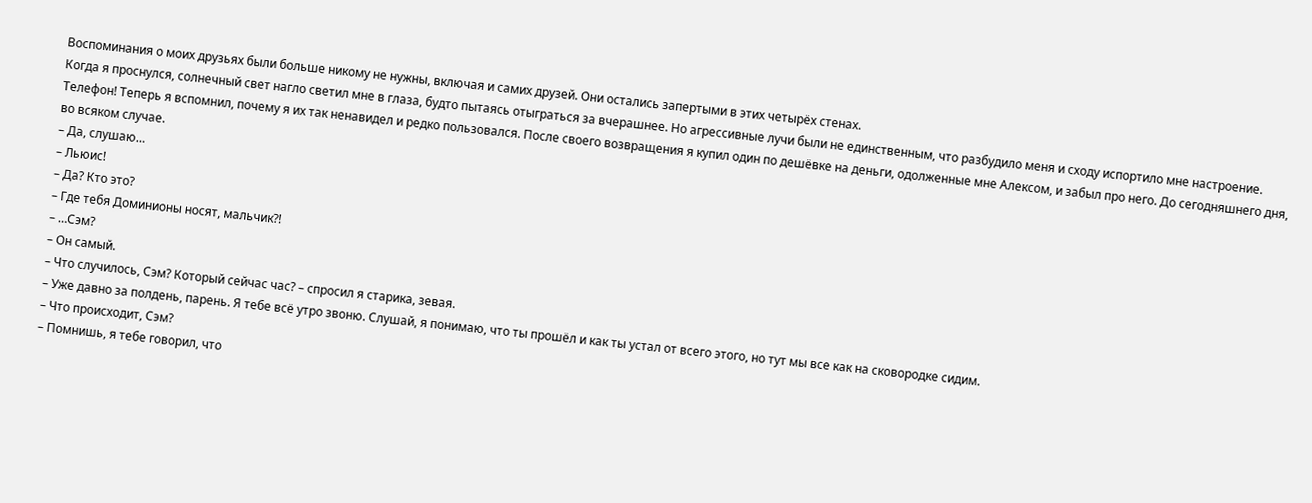Воспоминания о моих друзьях были больше никому не нужны, включая и самих друзей. Они остались запертыми в этих четырёх стенах.
Когда я проснулся, солнечный свет нагло светил мне в глаза, будто пытаясь отыграться за вчерашнее. Но агрессивные лучи были не единственным, что разбудило меня и сходу испортило мне настроение.
Телефон! Теперь я вспомнил, почему я их так ненавидел и редко пользовался. После своего возвращения я купил один по дешёвке на деньги, одолженные мне Алексом, и забыл про него. До сегодняшнего дня, во всяком случае.
– Да, слушаю…
– Льюис!
– Да? Кто это?
– Где тебя Доминионы носят, мальчик?!
– …Сэм?
– Он самый.
– Что случилось, Сэм? Который сейчас час? – спросил я старика, зевая.
– Уже давно за полдень, парень. Я тебе всё утро звоню. Слушай, я понимаю, что ты прошёл и как ты устал от всего этого, но тут мы все как на сковородке сидим.
– Что происходит, Сэм?
– Помнишь, я тебе говорил, что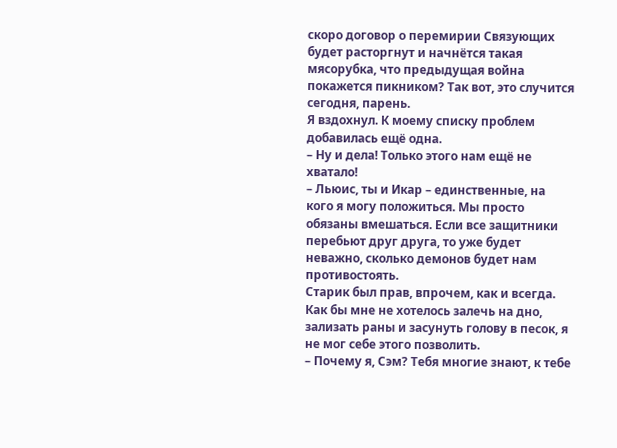скоро договор о перемирии Связующих будет расторгнут и начнётся такая мясорубка, что предыдущая война покажется пикником? Так вот, это случится сегодня, парень.
Я вздохнул. К моему списку проблем добавилась ещё одна.
– Ну и дела! Только этого нам ещё не хватало!
– Льюис, ты и Икар – единственные, на кого я могу положиться. Мы просто обязаны вмешаться. Если все защитники перебьют друг друга, то уже будет неважно, сколько демонов будет нам противостоять.
Старик был прав, впрочем, как и всегда. Как бы мне не хотелось залечь на дно, зализать раны и засунуть голову в песок, я не мог себе этого позволить.
– Почему я, Сэм? Тебя многие знают, к тебе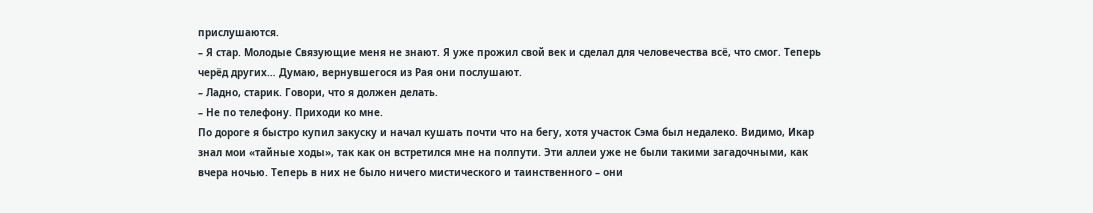прислушаются.
– Я стар. Молодые Связующие меня не знают. Я уже прожил свой век и сделал для человечества всё, что смог. Теперь черёд других… Думаю, вернувшегося из Рая они послушают.
– Ладно, старик. Говори, что я должен делать.
– Не по телефону. Приходи ко мне.
По дороге я быстро купил закуску и начал кушать почти что на бегу, хотя участок Сэма был недалеко. Видимо, Икар знал мои «тайные ходы», так как он встретился мне на полпути. Эти аллеи уже не были такими загадочными, как вчера ночью. Теперь в них не было ничего мистического и таинственного – они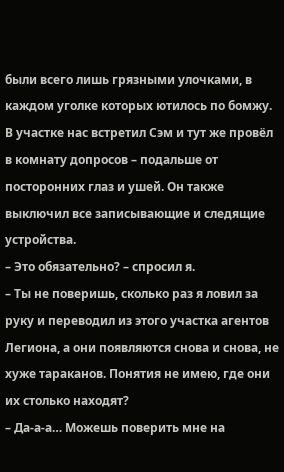были всего лишь грязными улочками, в каждом уголке которых ютилось по бомжу.
В участке нас встретил Сэм и тут же провёл в комнату допросов – подальше от посторонних глаз и ушей. Он также выключил все записывающие и следящие устройства.
– Это обязательно? – спросил я.
– Ты не поверишь, сколько раз я ловил за руку и переводил из этого участка агентов Легиона, а они появляются снова и снова, не хуже тараканов. Понятия не имею, где они их столько находят?
– Да-а-а… Можешь поверить мне на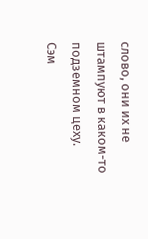слово, они их не штампуют в каком-то подземном цеху.
Сэм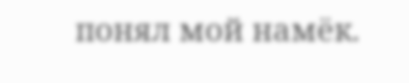понял мой намёк.